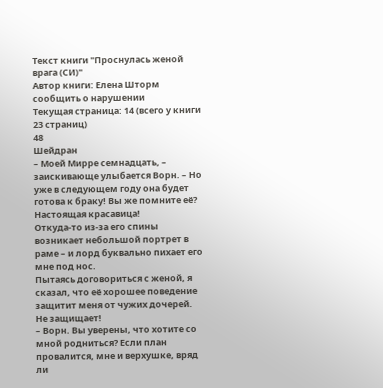Текст книги "Проснулась женой врага (СИ)"
Автор книги: Елена Шторм
сообщить о нарушении
Текущая страница: 14 (всего у книги 23 страниц)
48
Шейдран
– Моей Мирре семнадцать, – заискивающе улыбается Ворн. – Но уже в следующем году она будет готова к браку! Вы же помните её? Настоящая красавица!
Откуда-то из-за его спины возникает небольшой портрет в раме – и лорд буквально пихает его мне под нос.
Пытаясь договориться с женой, я сказал, что её хорошее поведение защитит меня от чужих дочерей.
Не защищает!
– Ворн. Вы уверены, что хотите со мной родниться? Если план провалится, мне и верхушке, вряд ли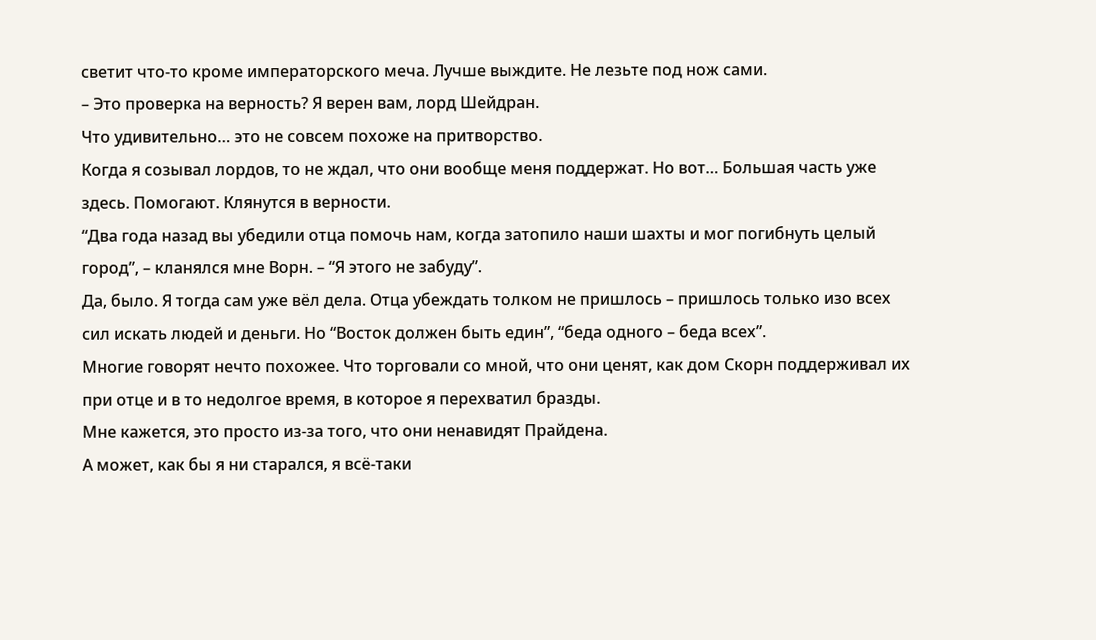светит что-то кроме императорского меча. Лучше выждите. Не лезьте под нож сами.
– Это проверка на верность? Я верен вам, лорд Шейдран.
Что удивительно… это не совсем похоже на притворство.
Когда я созывал лордов, то не ждал, что они вообще меня поддержат. Но вот… Большая часть уже здесь. Помогают. Клянутся в верности.
“Два года назад вы убедили отца помочь нам, когда затопило наши шахты и мог погибнуть целый город”, – кланялся мне Ворн. – “Я этого не забуду”.
Да, было. Я тогда сам уже вёл дела. Отца убеждать толком не пришлось – пришлось только изо всех сил искать людей и деньги. Но “Восток должен быть един”, “беда одного – беда всех”.
Многие говорят нечто похожее. Что торговали со мной, что они ценят, как дом Скорн поддерживал их при отце и в то недолгое время, в которое я перехватил бразды.
Мне кажется, это просто из-за того, что они ненавидят Прайдена.
А может, как бы я ни старался, я всё-таки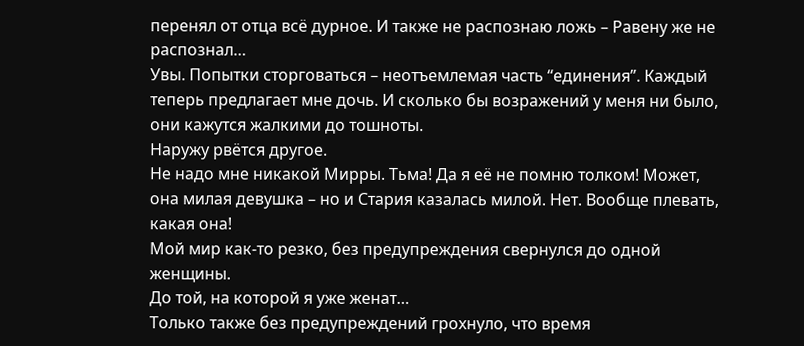перенял от отца всё дурное. И также не распознаю ложь – Равену же не распознал…
Увы. Попытки сторговаться – неотъемлемая часть “единения”. Каждый теперь предлагает мне дочь. И сколько бы возражений у меня ни было, они кажутся жалкими до тошноты.
Наружу рвётся другое.
Не надо мне никакой Мирры. Тьма! Да я её не помню толком! Может, она милая девушка – но и Стария казалась милой. Нет. Вообще плевать, какая она!
Мой мир как-то резко, без предупреждения свернулся до одной женщины.
До той, на которой я уже женат…
Только также без предупреждений грохнуло, что время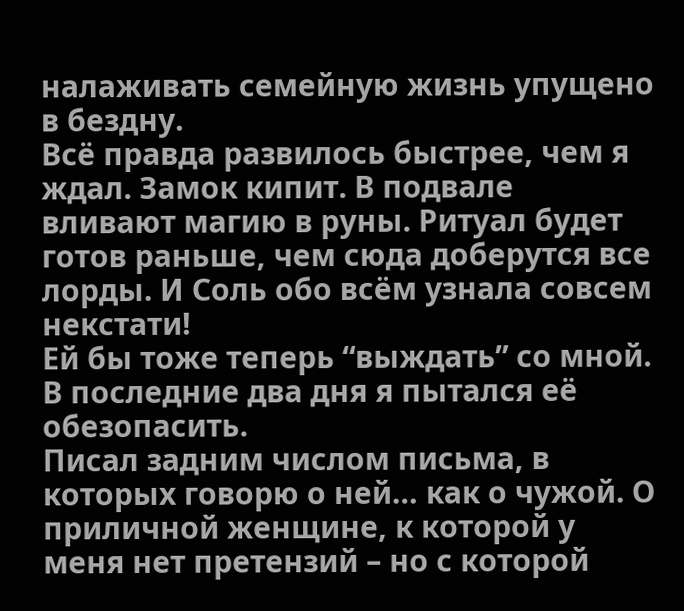налаживать семейную жизнь упущено в бездну.
Всё правда развилось быстрее, чем я ждал. Замок кипит. В подвале вливают магию в руны. Ритуал будет готов раньше, чем сюда доберутся все лорды. И Соль обо всём узнала совсем некстати!
Ей бы тоже теперь “выждать” со мной.
В последние два дня я пытался её обезопасить.
Писал задним числом письма, в которых говорю о ней… как о чужой. О приличной женщине, к которой у меня нет претензий – но с которой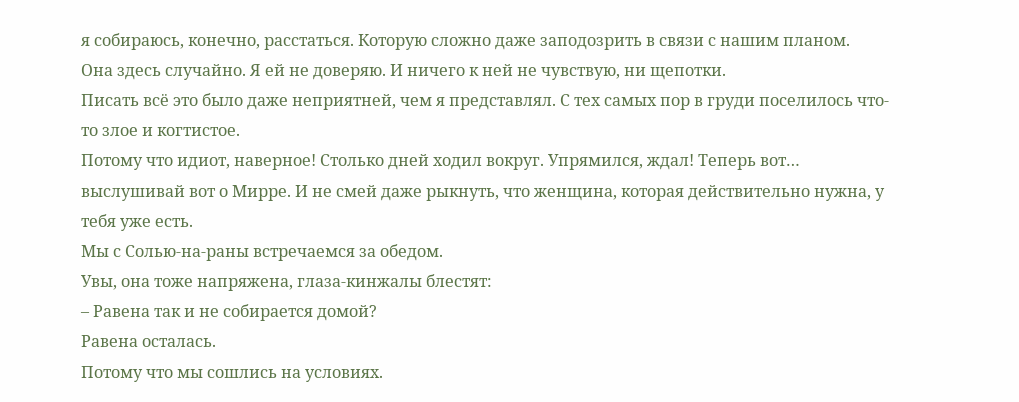я собираюсь, конечно, расстаться. Которую сложно даже заподозрить в связи с нашим планом.
Она здесь случайно. Я ей не доверяю. И ничего к ней не чувствую, ни щепотки.
Писать всё это было даже неприятней, чем я представлял. С тех самых пор в груди поселилось что-то злое и когтистое.
Потому что идиот, наверное! Столько дней ходил вокруг. Упрямился, ждал! Теперь вот… выслушивай вот о Мирре. И не смей даже рыкнуть, что женщина, которая действительно нужна, у тебя уже есть.
Мы с Солью-на-раны встречаемся за обедом.
Увы, она тоже напряжена, глаза-кинжалы блестят:
– Равена так и не собирается домой?
Равена осталась.
Потому что мы сошлись на условиях.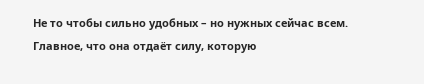Не то чтобы сильно удобных – но нужных сейчас всем.
Главное, что она отдаёт силу, которую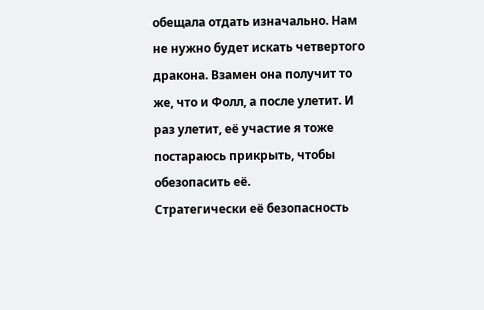обещала отдать изначально. Нам не нужно будет искать четвертого дракона. Взамен она получит то же, что и Фолл, а после улетит. И раз улетит, её участие я тоже постараюсь прикрыть, чтобы обезопасить её.
Стратегически её безопасность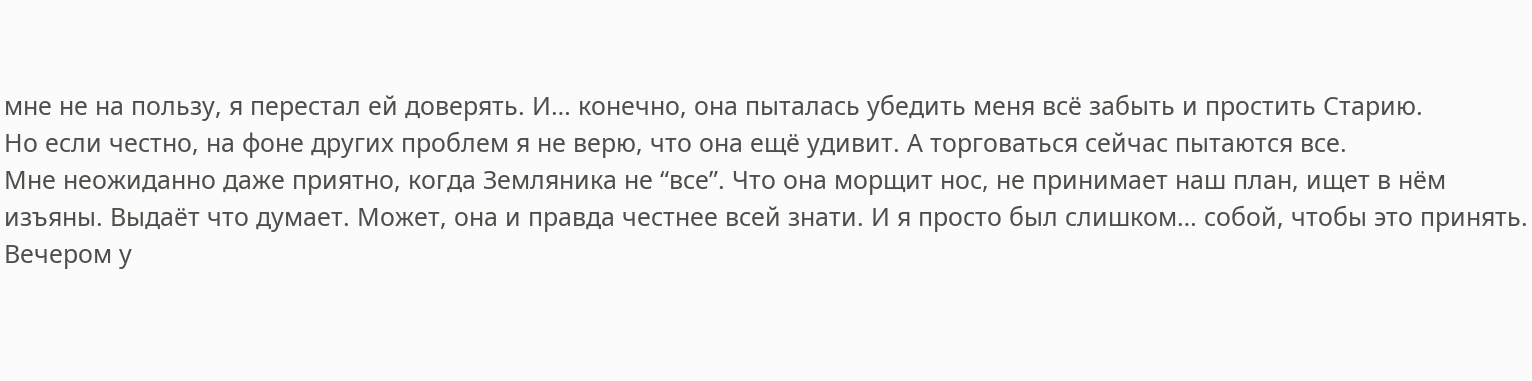мне не на пользу, я перестал ей доверять. И… конечно, она пыталась убедить меня всё забыть и простить Старию.
Но если честно, на фоне других проблем я не верю, что она ещё удивит. А торговаться сейчас пытаются все.
Мне неожиданно даже приятно, когда Земляника не “все”. Что она морщит нос, не принимает наш план, ищет в нём изъяны. Выдаёт что думает. Может, она и правда честнее всей знати. И я просто был слишком… собой, чтобы это принять.
Вечером у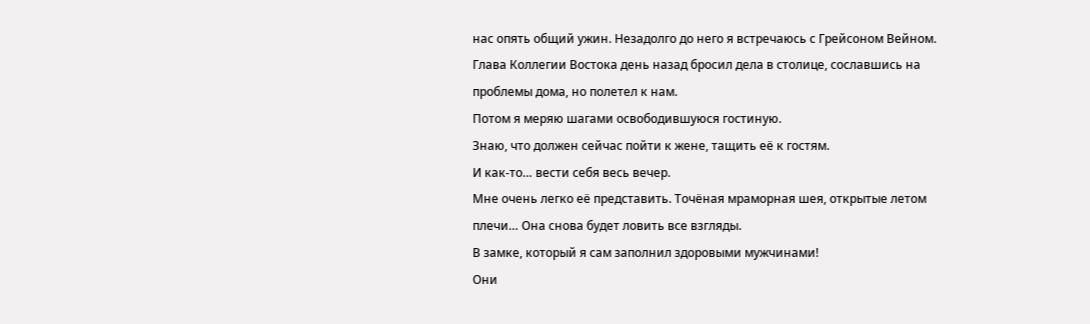нас опять общий ужин. Незадолго до него я встречаюсь с Грейсоном Вейном. Глава Коллегии Востока день назад бросил дела в столице, сославшись на проблемы дома, но полетел к нам.
Потом я меряю шагами освободившуюся гостиную.
Знаю, что должен сейчас пойти к жене, тащить её к гостям.
И как-то… вести себя весь вечер.
Мне очень легко её представить. Точёная мраморная шея, открытые летом плечи… Она снова будет ловить все взгляды.
В замке, который я сам заполнил здоровыми мужчинами!
Они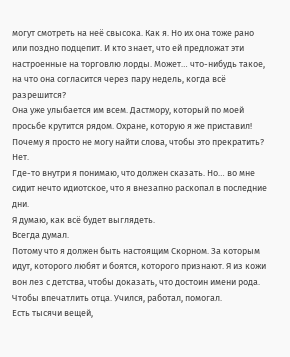могут смотреть на неё свысока. Как я. Но их она тоже рано или поздно подцепит. И кто знает, что ей предложат эти настроенные на торговлю лорды. Может… что-нибудь такое, на что она согласится через пару недель, когда всё разрешится?
Она уже улыбается им всем. Дастмору, который по моей просьбе крутится рядом. Охране, которую я же приставил!
Почему я просто не могу найти слова, чтобы это прекратить?
Нет.
Где-то внутри я понимаю, что должен сказать. Но… во мне сидит нечто идиотское, что я внезапно раскопал в последние дни.
Я думаю, как всё будет выглядеть.
Всегда думал.
Потому что я должен быть настоящим Скорном. За которым идут, которого любят и боятся, которого признают. Я из кожи вон лез с детства, чтобы доказать, что достоин имени рода. Чтобы впечатлить отца. Учился, работал, помогал.
Есть тысячи вещей,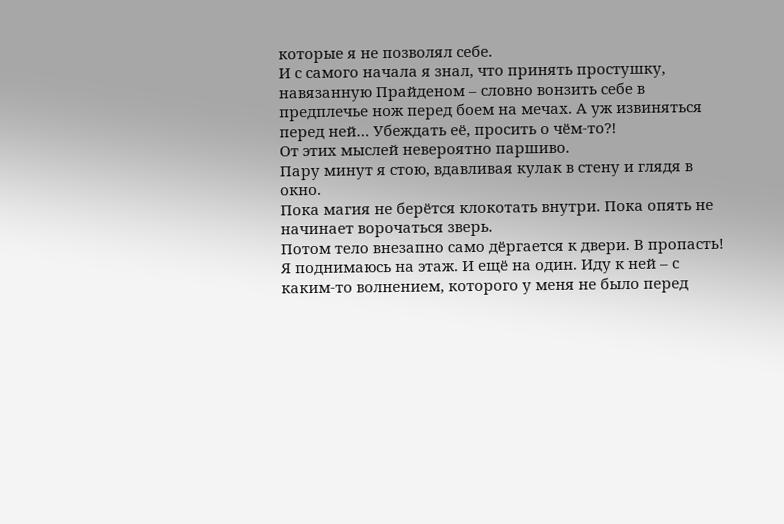которые я не позволял себе.
И с самого начала я знал, что принять простушку, навязанную Прайденом – словно вонзить себе в предплечье нож перед боем на мечах. А уж извиняться перед ней… Убеждать её, просить о чём-то?!
От этих мыслей невероятно паршиво.
Пару минут я стою, вдавливая кулак в стену и глядя в окно.
Пока магия не берётся клокотать внутри. Пока опять не начинает ворочаться зверь.
Потом тело внезапно само дёргается к двери. В пропасть!
Я поднимаюсь на этаж. И ещё на один. Иду к ней – с каким-то волнением, которого у меня не было перед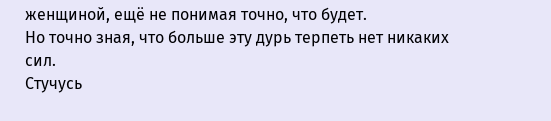женщиной, ещё не понимая точно, что будет.
Но точно зная, что больше эту дурь терпеть нет никаких сил.
Стучусь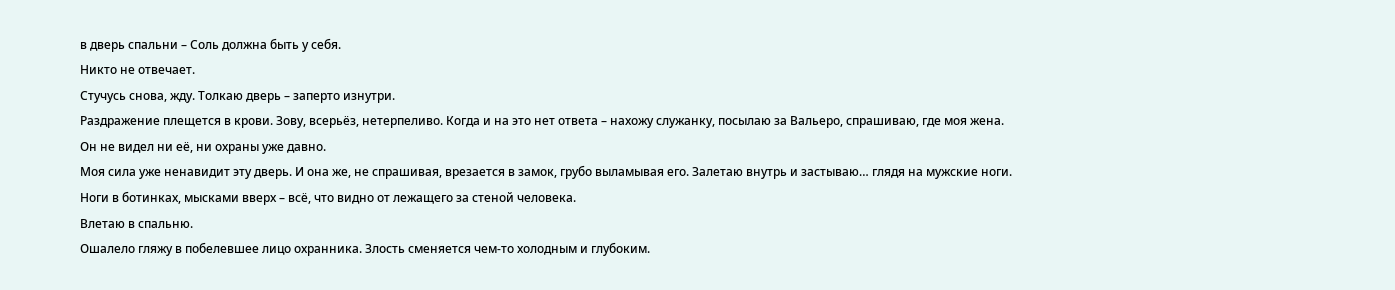в дверь спальни – Соль должна быть у себя.
Никто не отвечает.
Стучусь снова, жду. Толкаю дверь – заперто изнутри.
Раздражение плещется в крови. Зову, всерьёз, нетерпеливо. Когда и на это нет ответа – нахожу служанку, посылаю за Вальеро, спрашиваю, где моя жена.
Он не видел ни её, ни охраны уже давно.
Моя сила уже ненавидит эту дверь. И она же, не спрашивая, врезается в замок, грубо выламывая его. Залетаю внутрь и застываю… глядя на мужские ноги.
Ноги в ботинках, мысками вверх – всё, что видно от лежащего за стеной человека.
Влетаю в спальню.
Ошалело гляжу в побелевшее лицо охранника. Злость сменяется чем-то холодным и глубоким.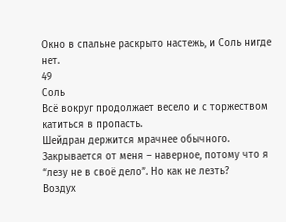Окно в спальне раскрыто настежь, и Соль нигде нет.
49
Соль
Всё вокруг продолжает весело и с торжеством катиться в пропасть.
Шейдран держится мрачнее обычного. Закрывается от меня – наверное, потому что я “лезу не в своё дело”. Но как не лезть?
Воздух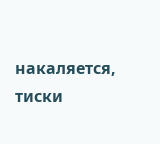накаляется, тиски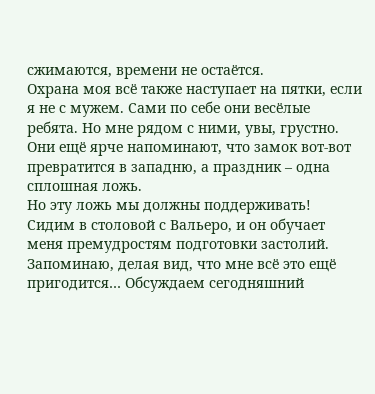сжимаются, времени не остаётся.
Охрана моя всё также наступает на пятки, если я не с мужем. Сами по себе они весёлые ребята. Но мне рядом с ними, увы, грустно. Они ещё ярче напоминают, что замок вот-вот превратится в западню, а праздник – одна сплошная ложь.
Но эту ложь мы должны поддерживать!
Сидим в столовой с Вальеро, и он обучает меня премудростям подготовки застолий. Запоминаю, делая вид, что мне всё это ещё пригодится… Обсуждаем сегодняшний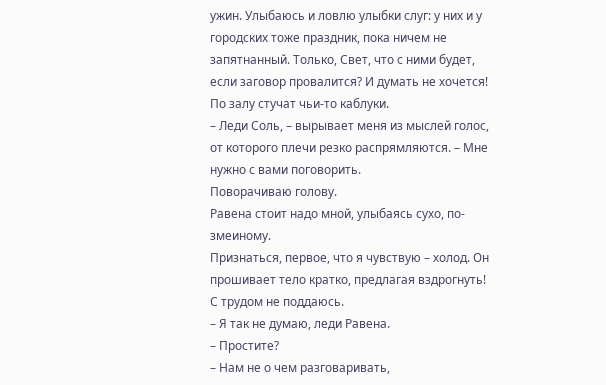ужин. Улыбаюсь и ловлю улыбки слуг: у них и у городских тоже праздник, пока ничем не запятнанный. Только, Свет, что с ними будет, если заговор провалится? И думать не хочется!
По залу стучат чьи-то каблуки.
– Леди Соль, – вырывает меня из мыслей голос, от которого плечи резко распрямляются. – Мне нужно с вами поговорить.
Поворачиваю голову.
Равена стоит надо мной, улыбаясь сухо, по-змеиному.
Признаться, первое, что я чувствую – холод. Он прошивает тело кратко, предлагая вздрогнуть! С трудом не поддаюсь.
– Я так не думаю, леди Равена.
– Простите?
– Нам не о чем разговаривать,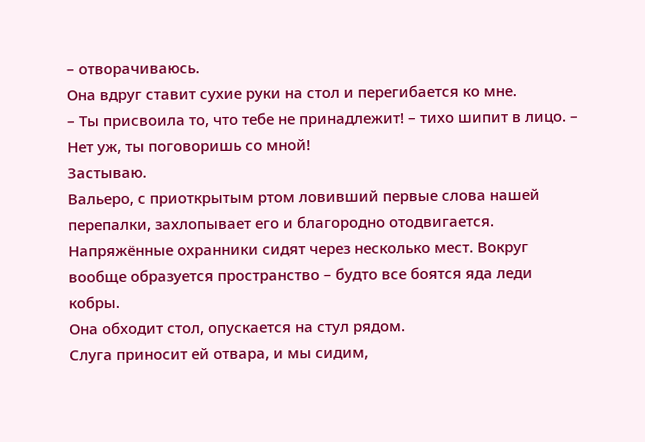– отворачиваюсь.
Она вдруг ставит сухие руки на стол и перегибается ко мне.
– Ты присвоила то, что тебе не принадлежит! – тихо шипит в лицо. – Нет уж, ты поговоришь со мной!
Застываю.
Вальеро, с приоткрытым ртом ловивший первые слова нашей перепалки, захлопывает его и благородно отодвигается. Напряжённые охранники сидят через несколько мест. Вокруг вообще образуется пространство – будто все боятся яда леди кобры.
Она обходит стол, опускается на стул рядом.
Слуга приносит ей отвара, и мы сидим,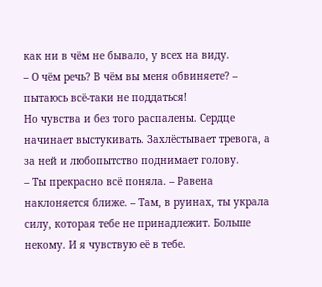как ни в чём не бывало, у всех на виду.
– О чём речь? В чём вы меня обвиняете? – пытаюсь всё-таки не поддаться!
Но чувства и без того распалены. Сердце начинает выстукивать. Захлёстывает тревога, а за ней и любопытство поднимает голову.
– Ты прекрасно всё поняла. – Равена наклоняется ближе. – Там, в руинах, ты украла силу, которая тебе не принадлежит. Больше некому. И я чувствую её в тебе.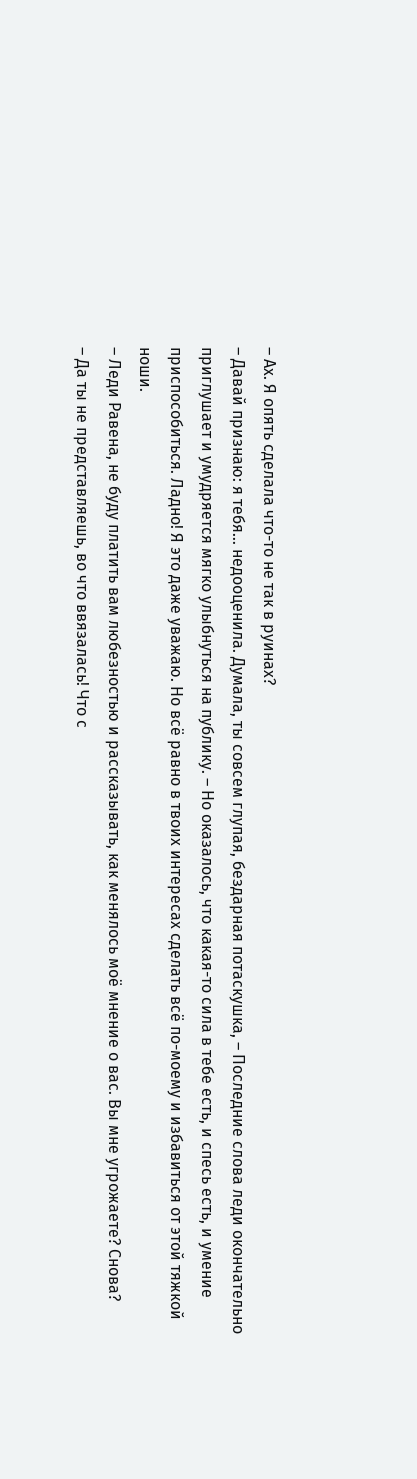– Ах. Я опять сделала что-то не так в руинах?
– Давай признаю: я тебя… недооценила. Думала, ты совсем глупая, бездарная потаскушка, – Последние слова леди окончательно приглушает и умудряется мягко улыбнуться на публику. – Но оказалось, что какая-то сила в тебе есть, и спесь есть, и умение приспособиться. Ладно! Я это даже уважаю. Но всё равно в твоих интересах сделать всё по-моему и избавиться от этой тяжкой ноши.
– Леди Равена, не буду платить вам любезностью и рассказывать, как менялось моё мнение о вас. Вы мне угрожаете? Снова?
– Да ты не представляешь, во что ввязалась! Что с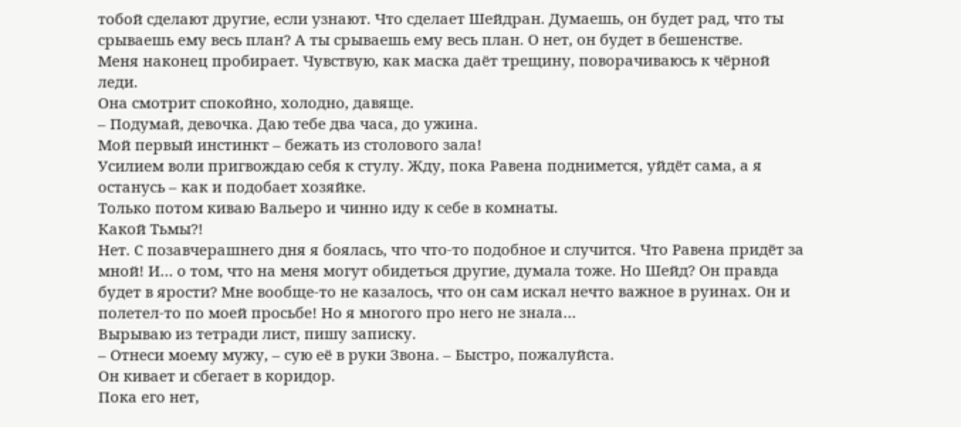тобой сделают другие, если узнают. Что сделает Шейдран. Думаешь, он будет рад, что ты срываешь ему весь план? А ты срываешь ему весь план. О нет, он будет в бешенстве.
Меня наконец пробирает. Чувствую, как маска даёт трещину, поворачиваюсь к чёрной леди.
Она смотрит спокойно, холодно, давяще.
– Подумай, девочка. Даю тебе два часа, до ужина.
Мой первый инстинкт – бежать из столового зала!
Усилием воли пригвождаю себя к стулу. Жду, пока Равена поднимется, уйдёт сама, а я останусь – как и подобает хозяйке.
Только потом киваю Вальеро и чинно иду к себе в комнаты.
Какой Тьмы?!
Нет. С позавчерашнего дня я боялась, что что-то подобное и случится. Что Равена придёт за мной! И… о том, что на меня могут обидеться другие, думала тоже. Но Шейд? Он правда будет в ярости? Мне вообще-то не казалось, что он сам искал нечто важное в руинах. Он и полетел-то по моей просьбе! Но я многого про него не знала…
Вырываю из тетради лист, пишу записку.
– Отнеси моему мужу, – сую её в руки Звона. – Быстро, пожалуйста.
Он кивает и сбегает в коридор.
Пока его нет,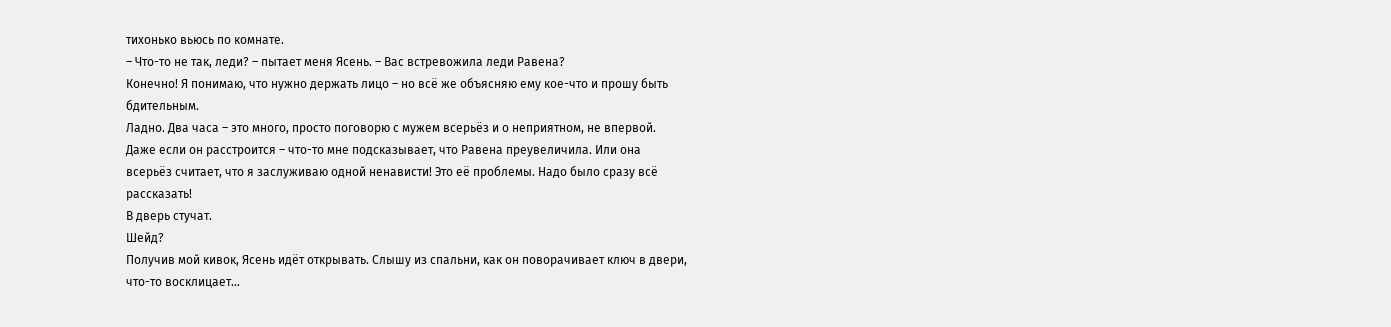тихонько вьюсь по комнате.
– Что-то не так, леди? – пытает меня Ясень. – Вас встревожила леди Равена?
Конечно! Я понимаю, что нужно держать лицо – но всё же объясняю ему кое-что и прошу быть бдительным.
Ладно. Два часа – это много, просто поговорю с мужем всерьёз и о неприятном, не впервой. Даже если он расстроится – что-то мне подсказывает, что Равена преувеличила. Или она всерьёз считает, что я заслуживаю одной ненависти! Это её проблемы. Надо было сразу всё рассказать!
В дверь стучат.
Шейд?
Получив мой кивок, Ясень идёт открывать. Слышу из спальни, как он поворачивает ключ в двери, что-то восклицает…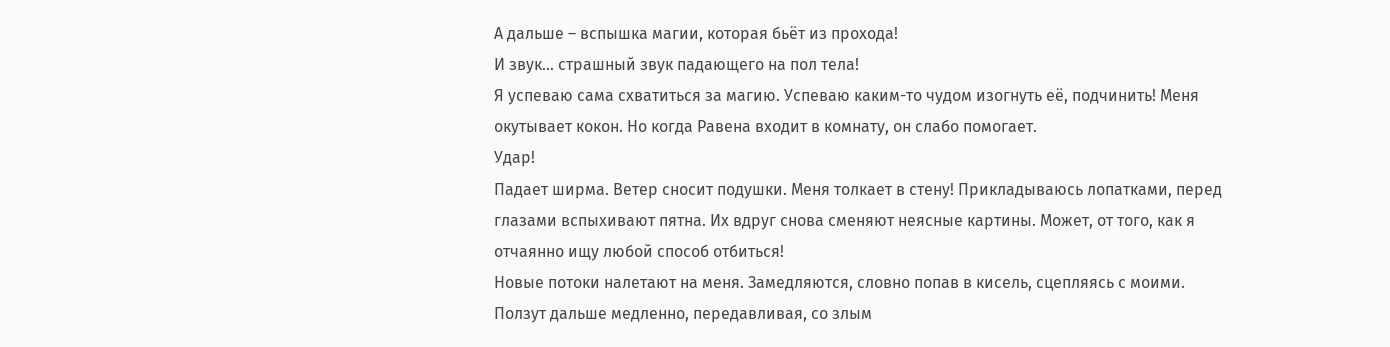А дальше – вспышка магии, которая бьёт из прохода!
И звук… страшный звук падающего на пол тела!
Я успеваю сама схватиться за магию. Успеваю каким-то чудом изогнуть её, подчинить! Меня окутывает кокон. Но когда Равена входит в комнату, он слабо помогает.
Удар!
Падает ширма. Ветер сносит подушки. Меня толкает в стену! Прикладываюсь лопатками, перед глазами вспыхивают пятна. Их вдруг снова сменяют неясные картины. Может, от того, как я отчаянно ищу любой способ отбиться!
Новые потоки налетают на меня. Замедляются, словно попав в кисель, сцепляясь с моими. Ползут дальше медленно, передавливая, со злым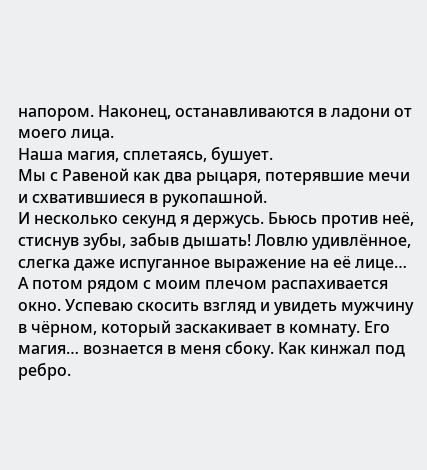напором. Наконец, останавливаются в ладони от моего лица.
Наша магия, сплетаясь, бушует.
Мы с Равеной как два рыцаря, потерявшие мечи и схватившиеся в рукопашной.
И несколько секунд я держусь. Бьюсь против неё, стиснув зубы, забыв дышать! Ловлю удивлённое, слегка даже испуганное выражение на её лице…
А потом рядом с моим плечом распахивается окно. Успеваю скосить взгляд и увидеть мужчину в чёрном, который заскакивает в комнату. Его магия… вознается в меня сбоку. Как кинжал под ребро.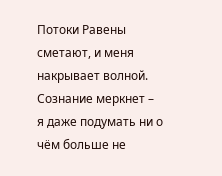Потоки Равены сметают, и меня накрывает волной.
Сознание меркнет – я даже подумать ни о чём больше не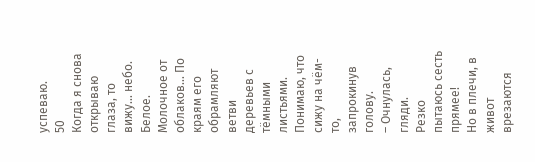успеваю.
50
Когда я снова открываю глаза, то вижу… небо.
Белое. Молочное от облаков… По краям его обрамляют ветви деревьев с тёмными листьями. Понимаю, что сижу на чём-то, запрокинув голову.
– Очнулась, гляди.
Резко пытаюсь сесть прямее!
Но в плечи, в живот врезаются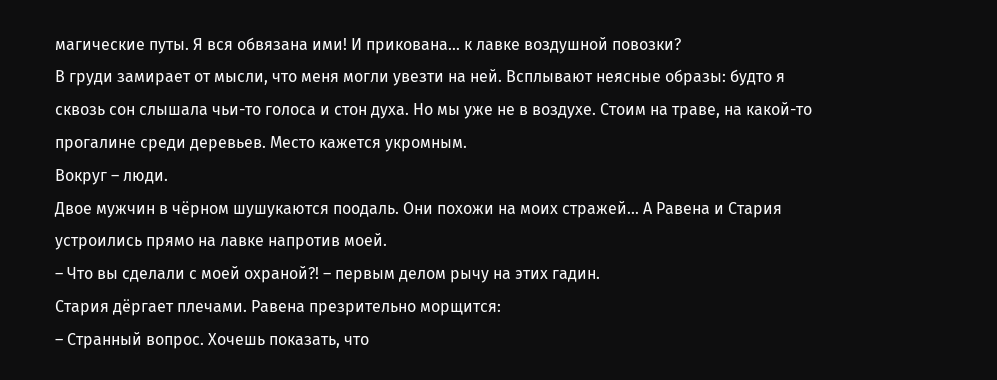магические путы. Я вся обвязана ими! И прикована… к лавке воздушной повозки?
В груди замирает от мысли, что меня могли увезти на ней. Всплывают неясные образы: будто я сквозь сон слышала чьи-то голоса и стон духа. Но мы уже не в воздухе. Стоим на траве, на какой-то прогалине среди деревьев. Место кажется укромным.
Вокруг – люди.
Двое мужчин в чёрном шушукаются поодаль. Они похожи на моих стражей… А Равена и Стария устроились прямо на лавке напротив моей.
– Что вы сделали с моей охраной?! – первым делом рычу на этих гадин.
Стария дёргает плечами. Равена презрительно морщится:
– Странный вопрос. Хочешь показать, что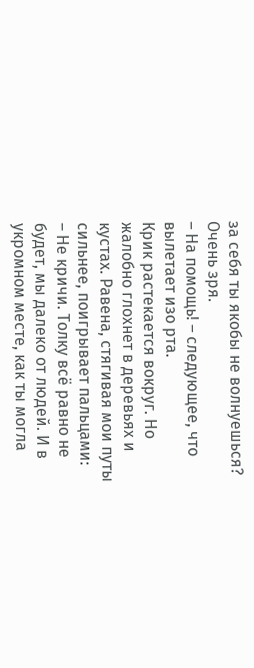за себя ты якобы не волнуешься? Очень зря.
– На помощь! – следующее, что вылетает изо рта.
Крик растекается вокруг. Но жалобно глохнет в деревьях и кустах. Равена, стягивая мои путы сильнее, поигрывает пальцами:
– Не кричи. Толку всё равно не будет, мы далеко от людей. И в укромном месте, как ты могла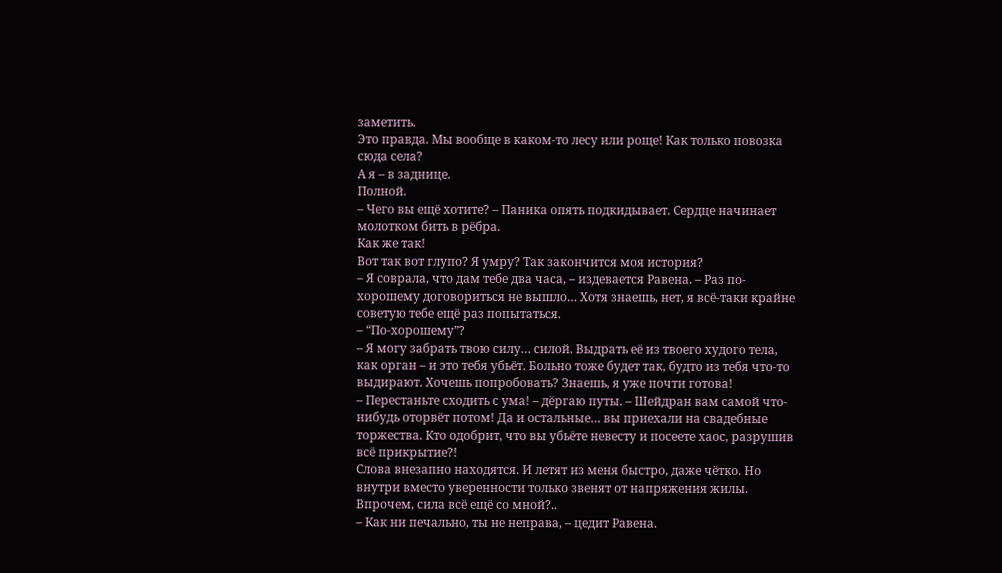заметить.
Это правда. Мы вообще в каком-то лесу или роще! Как только повозка сюда села?
А я – в заднице.
Полной.
– Чего вы ещё хотите? – Паника опять подкидывает. Сердце начинает молотком бить в рёбра.
Как же так!
Вот так вот глупо? Я умру? Так закончится моя история?
– Я соврала, что дам тебе два часа, – издевается Равена. – Раз по-хорошему договориться не вышло… Хотя знаешь, нет, я всё-таки крайне советую тебе ещё раз попытаться.
– “По-хорошему”?
– Я могу забрать твою силу… силой. Выдрать её из твоего худого тела, как орган – и это тебя убьёт. Больно тоже будет так, будто из тебя что-то выдирают. Хочешь попробовать? Знаешь, я уже почти готова!
– Перестаньте сходить с ума! – дёргаю путы. – Шейдран вам самой что-нибудь оторвёт потом! Да и остальные… вы приехали на свадебные торжества. Кто одобрит, что вы убьёте невесту и посеете хаос, разрушив всё прикрытие?!
Слова внезапно находятся. И летят из меня быстро, даже чётко. Но внутри вместо уверенности только звенят от напряжения жилы.
Впрочем, сила всё ещё со мной?..
– Как ни печально, ты не неправа, – цедит Равена.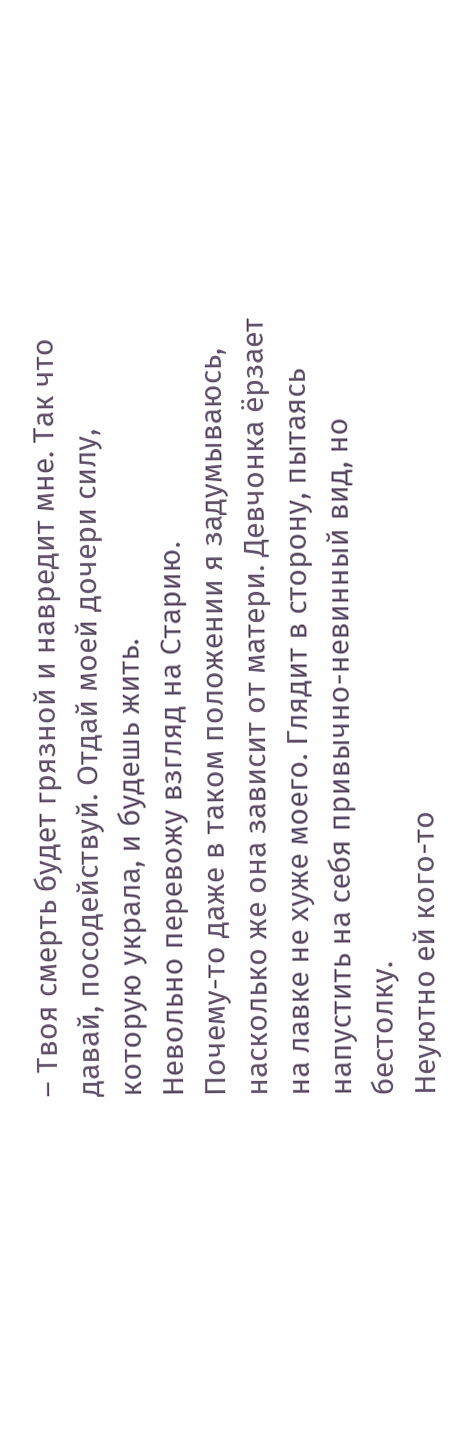– Твоя смерть будет грязной и навредит мне. Так что давай, посодействуй. Отдай моей дочери силу, которую украла, и будешь жить.
Невольно перевожу взгляд на Старию.
Почему-то даже в таком положении я задумываюсь, насколько же она зависит от матери. Девчонка ёрзает на лавке не хуже моего. Глядит в сторону, пытаясь напустить на себя привычно-невинный вид, но бестолку.
Неуютно ей кого-то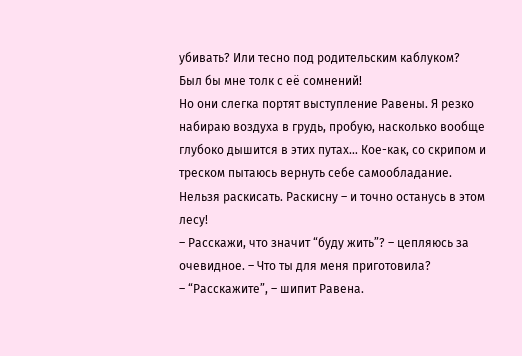убивать? Или тесно под родительским каблуком?
Был бы мне толк с её сомнений!
Но они слегка портят выступление Равены. Я резко набираю воздуха в грудь, пробую, насколько вообще глубоко дышится в этих путах… Кое-как, со скрипом и треском пытаюсь вернуть себе самообладание.
Нельзя раскисать. Раскисну – и точно останусь в этом лесу!
– Расскажи, что значит “буду жить”? – цепляюсь за очевидное. – Что ты для меня приготовила?
– “Расскажите”, – шипит Равена.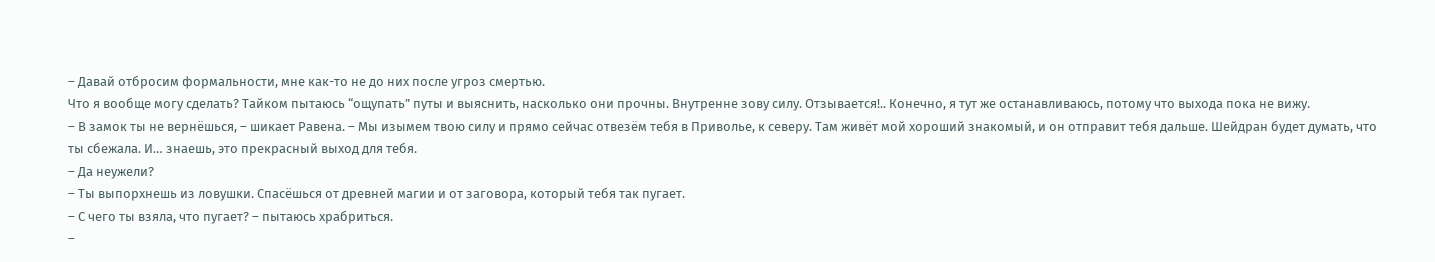– Давай отбросим формальности, мне как-то не до них после угроз смертью.
Что я вообще могу сделать? Тайком пытаюсь “ощупать” путы и выяснить, насколько они прочны. Внутренне зову силу. Отзывается!.. Конечно, я тут же останавливаюсь, потому что выхода пока не вижу.
– В замок ты не вернёшься, – шикает Равена. – Мы изымем твою силу и прямо сейчас отвезём тебя в Приволье, к северу. Там живёт мой хороший знакомый, и он отправит тебя дальше. Шейдран будет думать, что ты сбежала. И… знаешь, это прекрасный выход для тебя.
– Да неужели?
– Ты выпорхнешь из ловушки. Спасёшься от древней магии и от заговора, который тебя так пугает.
– С чего ты взяла, что пугает? – пытаюсь храбриться.
–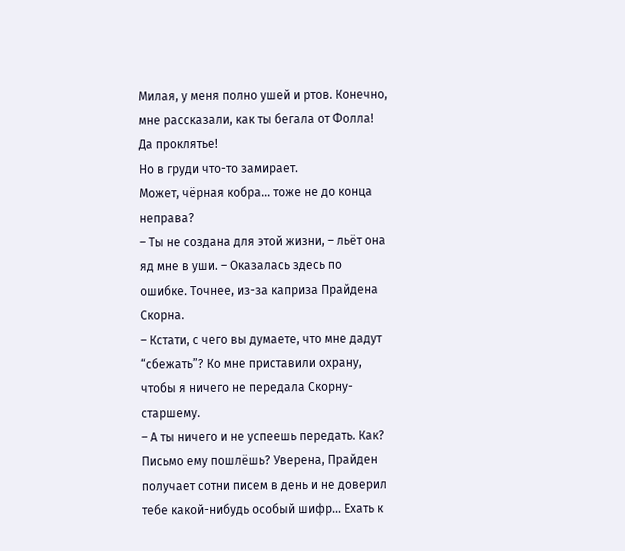Милая, у меня полно ушей и ртов. Конечно, мне рассказали, как ты бегала от Фолла!
Да проклятье!
Но в груди что-то замирает.
Может, чёрная кобра… тоже не до конца неправа?
– Ты не создана для этой жизни, – льёт она яд мне в уши. – Оказалась здесь по ошибке. Точнее, из-за каприза Прайдена Скорна.
– Кстати, с чего вы думаете, что мне дадут “сбежать”? Ко мне приставили охрану, чтобы я ничего не передала Скорну-старшему.
– А ты ничего и не успеешь передать. Как? Письмо ему пошлёшь? Уверена, Прайден получает сотни писем в день и не доверил тебе какой-нибудь особый шифр… Ехать к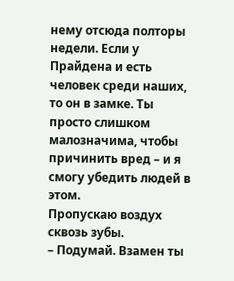нему отсюда полторы недели. Если у Прайдена и есть человек среди наших, то он в замке. Ты просто слишком малозначима, чтобы причинить вред – и я смогу убедить людей в этом.
Пропускаю воздух сквозь зубы.
– Подумай. Взамен ты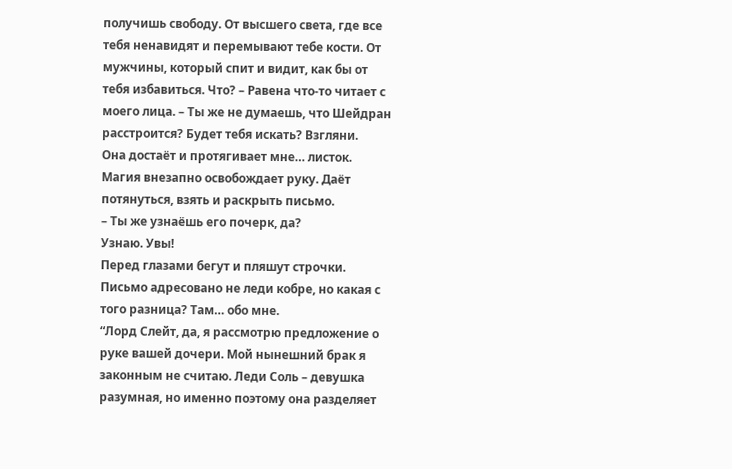получишь свободу. От высшего света, где все тебя ненавидят и перемывают тебе кости. От мужчины, который спит и видит, как бы от тебя избавиться. Что? – Равена что-то читает с моего лица. – Ты же не думаешь, что Шейдран расстроится? Будет тебя искать? Взгляни.
Она достаёт и протягивает мне… листок.
Магия внезапно освобождает руку. Даёт потянуться, взять и раскрыть письмо.
– Ты же узнаёшь его почерк, да?
Узнаю. Увы!
Перед глазами бегут и пляшут строчки. Письмо адресовано не леди кобре, но какая с того разница? Там… обо мне.
“Лорд Слейт, да, я рассмотрю предложение о руке вашей дочери. Мой нынешний брак я законным не считаю. Леди Соль – девушка разумная, но именно поэтому она разделяет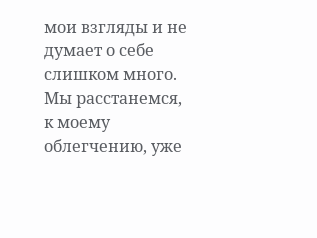мои взгляды и не думает о себе слишком много. Мы расстанемся, к моему облегчению, уже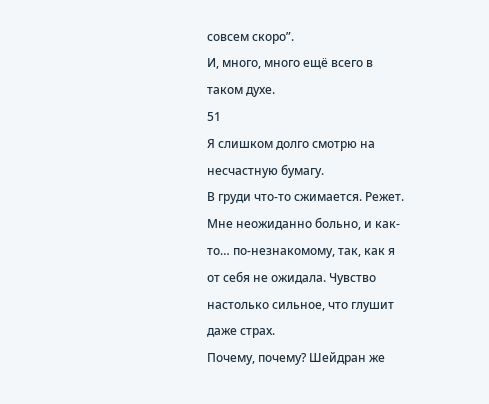совсем скоро”.
И, много, много ещё всего в таком духе.
51
Я слишком долго смотрю на несчастную бумагу.
В груди что-то сжимается. Режет. Мне неожиданно больно, и как-то… по-незнакомому, так, как я от себя не ожидала. Чувство настолько сильное, что глушит даже страх.
Почему, почему? Шейдран же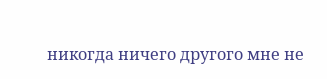никогда ничего другого мне не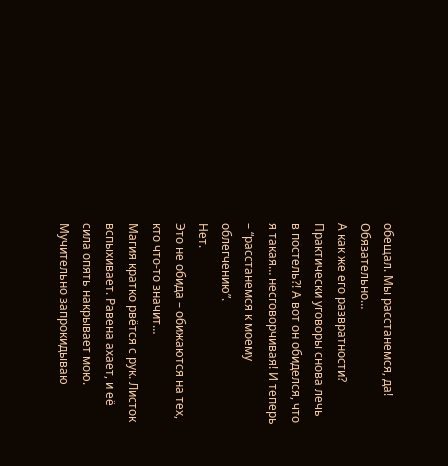обещал. Мы расстанемся, да! Обязательно…
А как же его развратности? Практически уговоры снова лечь в постель?! А вот он обиделся, что я такая… несговорчивая! И теперь – “расстанемся к моему облегчению”.
Нет.
Это не обида – обижаются на тех, кто что-то значит…
Магия кратко рвётся с рук. Листок вспыхивает. Равена ахает, и её сила опять накрывает мою.
Мучительно запрокидываю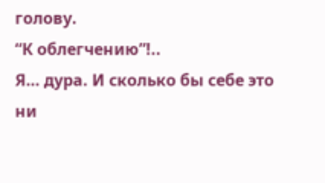голову.
“К облегчению”!..
Я… дура. И сколько бы себе это ни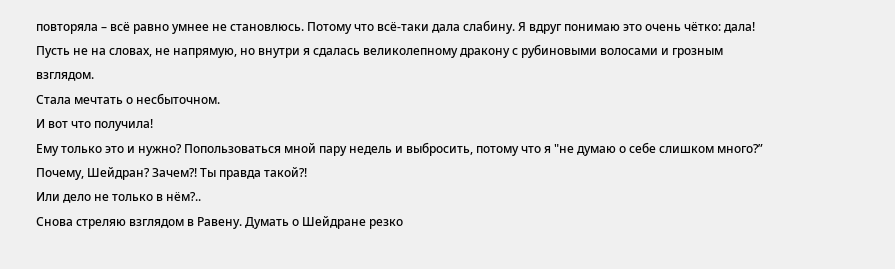повторяла – всё равно умнее не становлюсь. Потому что всё-таки дала слабину. Я вдруг понимаю это очень чётко: дала! Пусть не на словах, не напрямую, но внутри я сдалась великолепному дракону с рубиновыми волосами и грозным взглядом.
Стала мечтать о несбыточном.
И вот что получила!
Ему только это и нужно? Попользоваться мной пару недель и выбросить, потому что я "не думаю о себе слишком много?”
Почему, Шейдран? Зачем?! Ты правда такой?!
Или дело не только в нём?..
Снова стреляю взглядом в Равену. Думать о Шейдране резко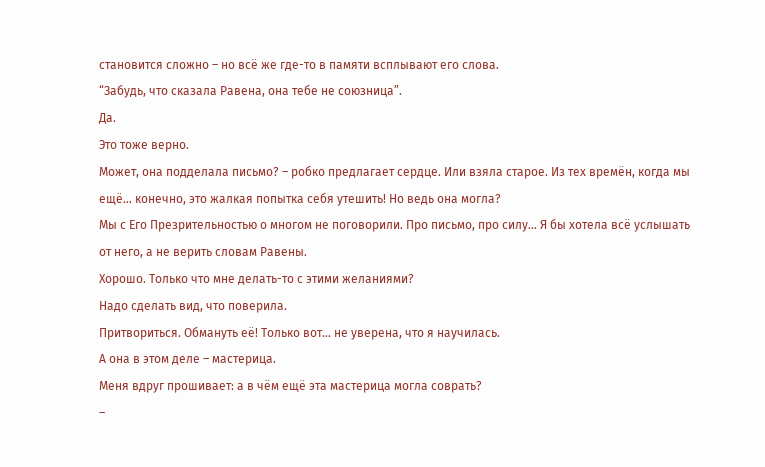становится сложно – но всё же где-то в памяти всплывают его слова.
“Забудь, что сказала Равена, она тебе не союзница”.
Да.
Это тоже верно.
Может, она подделала письмо? – робко предлагает сердце. Или взяла старое. Из тех времён, когда мы ещё… конечно, это жалкая попытка себя утешить! Но ведь она могла?
Мы с Его Презрительностью о многом не поговорили. Про письмо, про силу… Я бы хотела всё услышать от него, а не верить словам Равены.
Хорошо. Только что мне делать-то с этими желаниями?
Надо сделать вид, что поверила.
Притвориться. Обмануть её! Только вот… не уверена, что я научилась.
А она в этом деле – мастерица.
Меня вдруг прошивает: а в чём ещё эта мастерица могла соврать?
–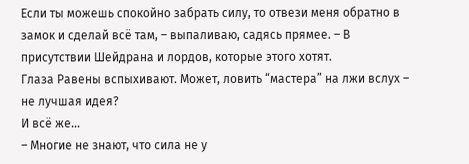Если ты можешь спокойно забрать силу, то отвези меня обратно в замок и сделай всё там, – выпаливаю, садясь прямее. – В присутствии Шейдрана и лордов, которые этого хотят.
Глаза Равены вспыхивают. Может, ловить “мастера” на лжи вслух – не лучшая идея?
И всё же…
– Многие не знают, что сила не у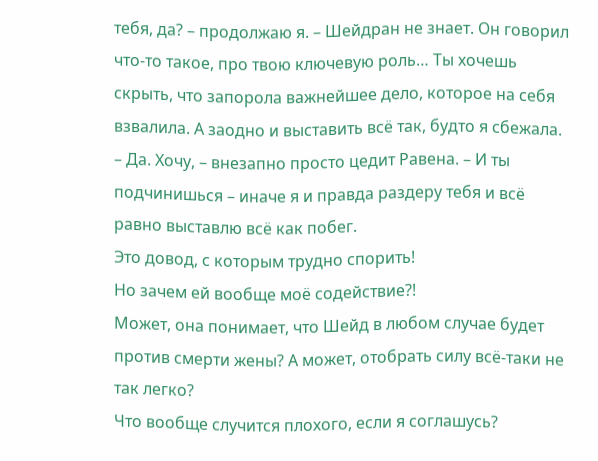тебя, да? – продолжаю я. – Шейдран не знает. Он говорил что-то такое, про твою ключевую роль… Ты хочешь скрыть, что запорола важнейшее дело, которое на себя взвалила. А заодно и выставить всё так, будто я сбежала.
– Да. Хочу, – внезапно просто цедит Равена. – И ты подчинишься – иначе я и правда раздеру тебя и всё равно выставлю всё как побег.
Это довод, с которым трудно спорить!
Но зачем ей вообще моё содействие?!
Может, она понимает, что Шейд в любом случае будет против смерти жены? А может, отобрать силу всё-таки не так легко?
Что вообще случится плохого, если я соглашусь?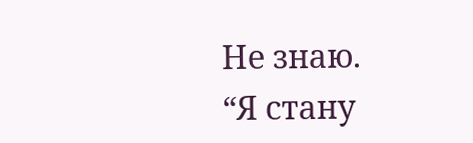Не знаю.
“Я стану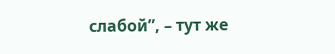слабой”, – тут же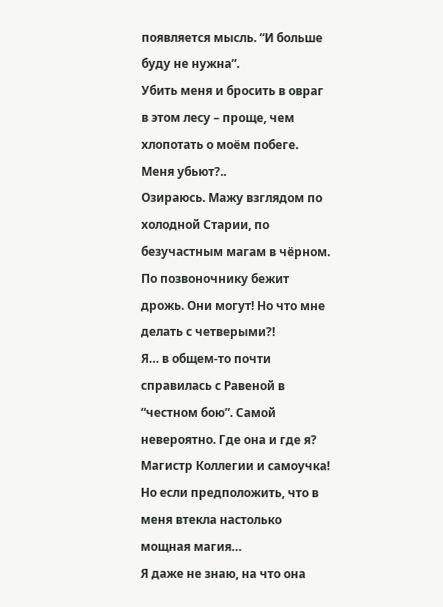появляется мысль. “И больше буду не нужна”.
Убить меня и бросить в овраг в этом лесу – проще, чем хлопотать о моём побеге.
Меня убьют?..
Озираюсь. Мажу взглядом по холодной Старии, по безучастным магам в чёрном.
По позвоночнику бежит дрожь. Они могут! Но что мне делать с четверыми?!
Я… в общем-то почти справилась с Равеной в “честном бою”. Самой невероятно. Где она и где я? Магистр Коллегии и самоучка! Но если предположить, что в меня втекла настолько мощная магия…
Я даже не знаю, на что она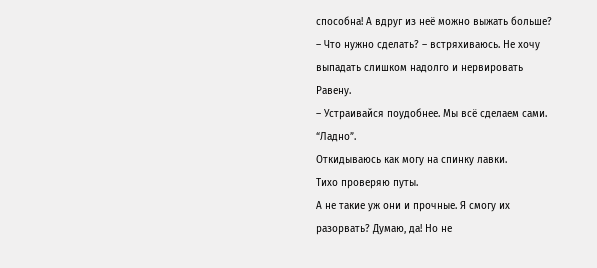способна! А вдруг из неё можно выжать больше?
– Что нужно сделать? – встряхиваюсь. Не хочу выпадать слишком надолго и нервировать Равену.
– Устраивайся поудобнее. Мы всё сделаем сами.
“Ладно”.
Откидываюсь как могу на спинку лавки.
Тихо проверяю путы.
А не такие уж они и прочные. Я смогу их разорвать? Думаю, да! Но не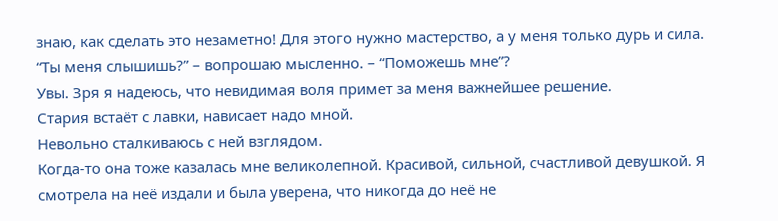знаю, как сделать это незаметно! Для этого нужно мастерство, а у меня только дурь и сила.
“Ты меня слышишь?” – вопрошаю мысленно. – “Поможешь мне”?
Увы. Зря я надеюсь, что невидимая воля примет за меня важнейшее решение.
Стария встаёт с лавки, нависает надо мной.
Невольно сталкиваюсь с ней взглядом.
Когда-то она тоже казалась мне великолепной. Красивой, сильной, счастливой девушкой. Я смотрела на неё издали и была уверена, что никогда до неё не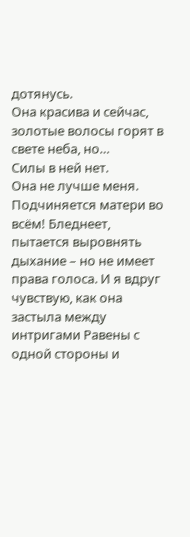дотянусь.
Она красива и сейчас, золотые волосы горят в свете неба, но…
Силы в ней нет.
Она не лучше меня. Подчиняется матери во всём! Бледнеет, пытается выровнять дыхание – но не имеет права голоса. И я вдруг чувствую, как она застыла между интригами Равены с одной стороны и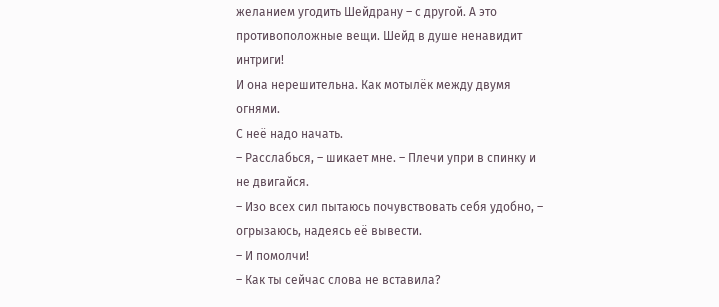желанием угодить Шейдрану – с другой. А это противоположные вещи. Шейд в душе ненавидит интриги!
И она нерешительна. Как мотылёк между двумя огнями.
С неё надо начать.
– Расслабься, – шикает мне. – Плечи упри в спинку и не двигайся.
– Изо всех сил пытаюсь почувствовать себя удобно, – огрызаюсь, надеясь её вывести.
– И помолчи!
– Как ты сейчас слова не вставила?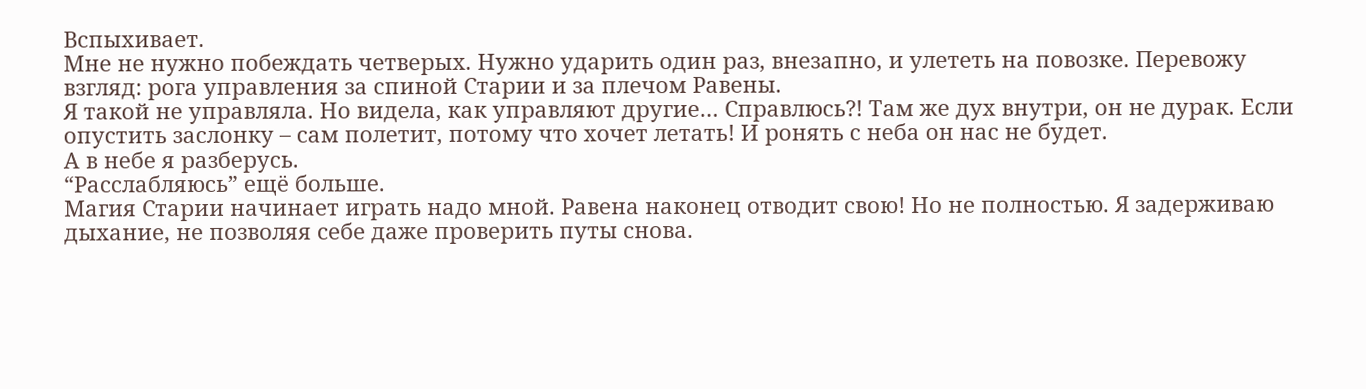Вспыхивает.
Мне не нужно побеждать четверых. Нужно ударить один раз, внезапно, и улететь на повозке. Перевожу взгляд: рога управления за спиной Старии и за плечом Равены.
Я такой не управляла. Но видела, как управляют другие… Справлюсь?! Там же дух внутри, он не дурак. Если опустить заслонку – сам полетит, потому что хочет летать! И ронять с неба он нас не будет.
А в небе я разберусь.
“Расслабляюсь” ещё больше.
Магия Старии начинает играть надо мной. Равена наконец отводит свою! Но не полностью. Я задерживаю дыхание, не позволяя себе даже проверить путы снова.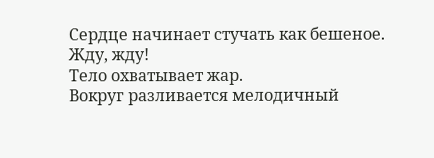Сердце начинает стучать как бешеное.
Жду, жду!
Тело охватывает жар.
Вокруг разливается мелодичный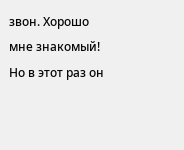звон. Хорошо мне знакомый! Но в этот раз он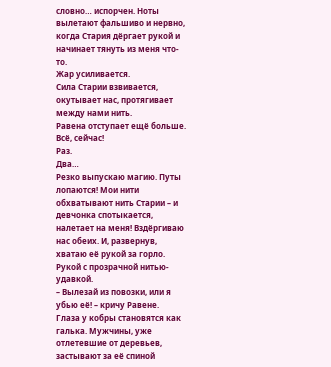словно… испорчен. Ноты вылетают фальшиво и нервно, когда Стария дёргает рукой и начинает тянуть из меня что-то.
Жар усиливается.
Сила Старии взвивается, окутывает нас, протягивает между нами нить.
Равена отступает ещё больше.
Всё, сейчас!
Раз.
Два…
Резко выпускаю магию. Путы лопаются! Мои нити обхватывают нить Старии – и девчонка спотыкается, налетает на меня! Вздёргиваю нас обеих. И, развернув, хватаю её рукой за горло.
Рукой с прозрачной нитью-удавкой.
– Вылезай из повозки, или я убью её! – кричу Равене.
Глаза у кобры становятся как галька. Мужчины, уже отлетевшие от деревьев, застывают за её спиной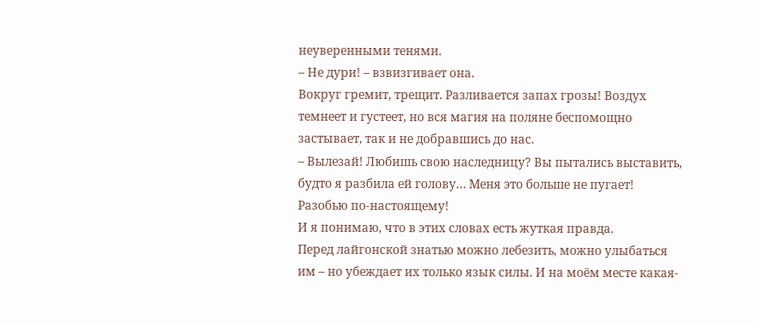неуверенными тенями.
– Не дури! – взвизгивает она.
Вокруг гремит, трещит. Разливается запах грозы! Воздух темнеет и густеет, но вся магия на поляне беспомощно застывает, так и не добравшись до нас.
– Вылезай! Любишь свою наследницу? Вы пытались выставить, будто я разбила ей голову… Меня это больше не пугает! Разобью по-настоящему!
И я понимаю, что в этих словах есть жуткая правда.
Перед лайгонской знатью можно лебезить, можно улыбаться им – но убеждает их только язык силы. И на моём месте какая-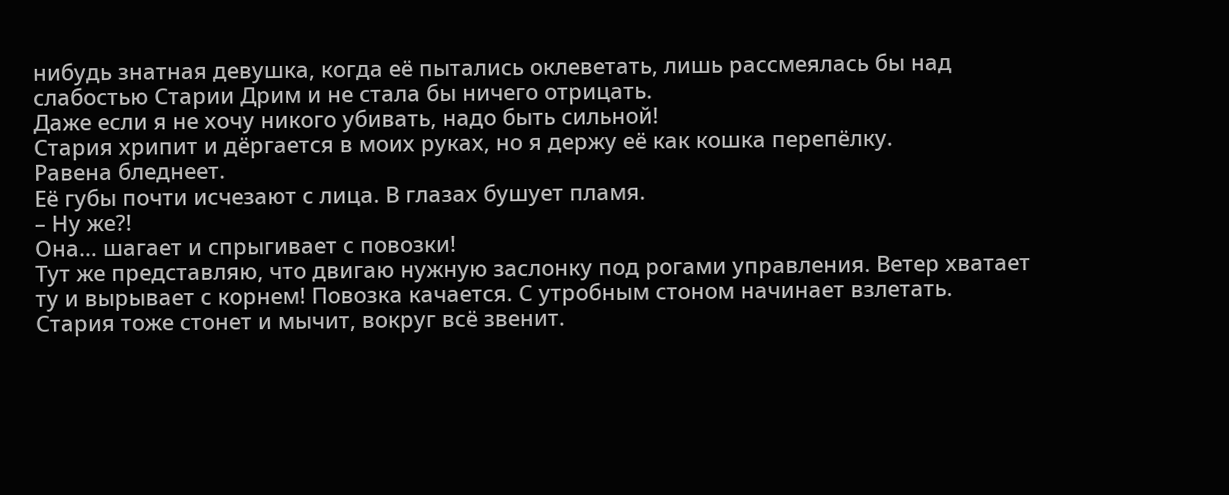нибудь знатная девушка, когда её пытались оклеветать, лишь рассмеялась бы над слабостью Старии Дрим и не стала бы ничего отрицать.
Даже если я не хочу никого убивать, надо быть сильной!
Стария хрипит и дёргается в моих руках, но я держу её как кошка перепёлку.
Равена бледнеет.
Её губы почти исчезают с лица. В глазах бушует пламя.
– Ну же?!
Она… шагает и спрыгивает с повозки!
Тут же представляю, что двигаю нужную заслонку под рогами управления. Ветер хватает ту и вырывает с корнем! Повозка качается. С утробным стоном начинает взлетать. Стария тоже стонет и мычит, вокруг всё звенит.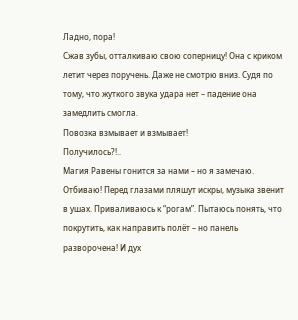Ладно, пора!
Сжав зубы, отталкиваю свою соперницу! Она с криком летит через поручень. Даже не смотрю вниз. Судя по тому, что жуткого звука удара нет – падение она замедлить смогла.
Повозка взмывает и взмывает!
Получилось?!..
Магия Равены гонится за нами – но я замечаю. Отбиваю! Перед глазами пляшут искры, музыка звенит в ушах. Приваливаюсь к “рогам”. Пытаюсь понять, что покрутить, как направить полёт – но панель разворочена! И дух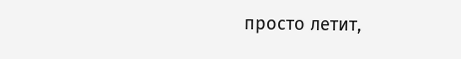просто летит,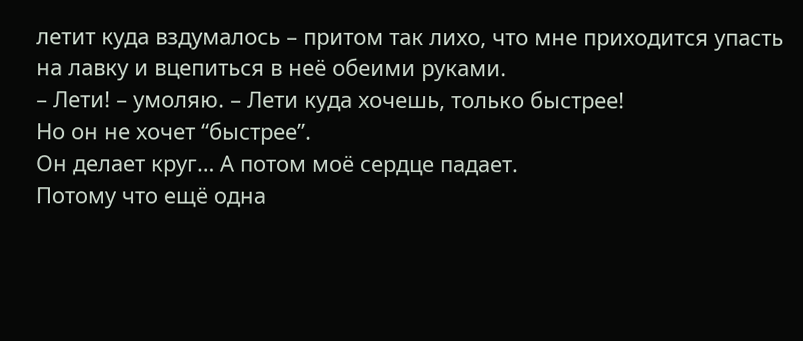летит куда вздумалось – притом так лихо, что мне приходится упасть на лавку и вцепиться в неё обеими руками.
– Лети! – умоляю. – Лети куда хочешь, только быстрее!
Но он не хочет “быстрее”.
Он делает круг… А потом моё сердце падает.
Потому что ещё одна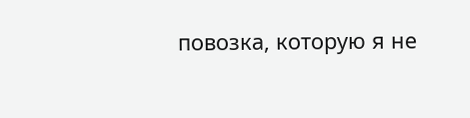повозка, которую я не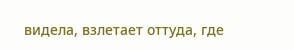видела, взлетает оттуда, где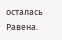осталась Равена.